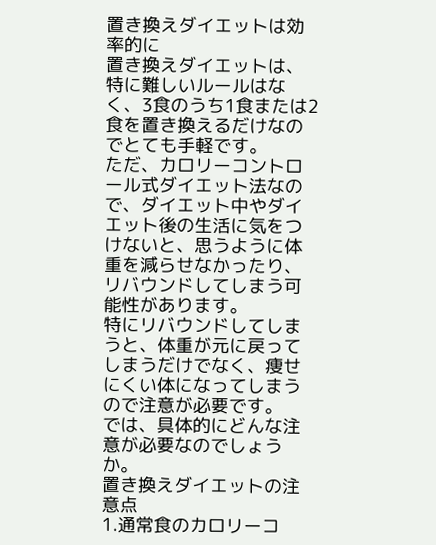置き換えダイエットは効率的に
置き換えダイエットは、特に難しいルールはなく、3食のうち1食または2食を置き換えるだけなのでとても手軽です。
ただ、カロリーコントロール式ダイエット法なので、ダイエット中やダイエット後の生活に気をつけないと、思うように体重を減らせなかったり、リバウンドしてしまう可能性があります。
特にリバウンドしてしまうと、体重が元に戻ってしまうだけでなく、痩せにくい体になってしまうので注意が必要です。
では、具体的にどんな注意が必要なのでしょうか。
置き換えダイエットの注意点
1.通常食のカロリーコ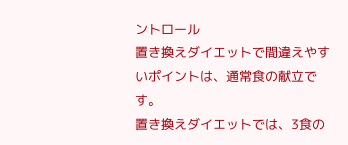ントロール
置き換えダイエットで間違えやすいポイントは、通常食の献立です。
置き換えダイエットでは、3食の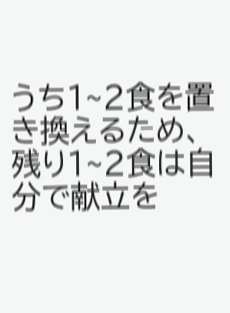うち1~2食を置き換えるため、残り1~2食は自分で献立を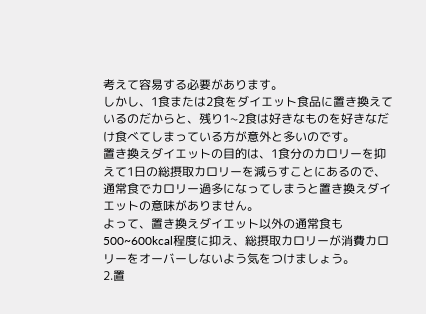考えて容易する必要があります。
しかし、1食または2食をダイエット食品に置き換えているのだからと、残り1~2食は好きなものを好きなだけ食べてしまっている方が意外と多いのです。
置き換えダイエットの目的は、1食分のカロリーを抑えて1日の総摂取カロリーを減らすことにあるので、通常食でカロリー過多になってしまうと置き換えダイエットの意味がありません。
よって、置き換えダイエット以外の通常食も500~600kcal程度に抑え、総摂取カロリーが消費カロリーをオーバーしないよう気をつけましょう。
2.置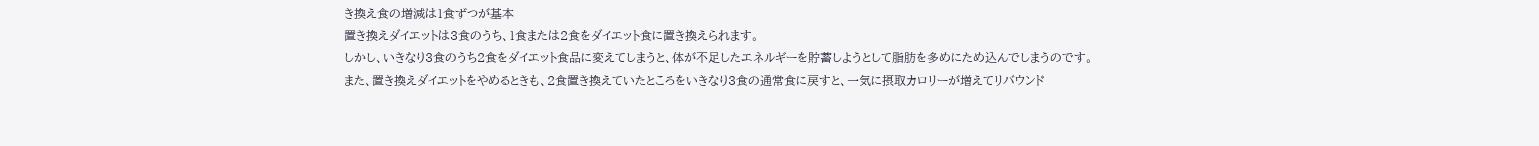き換え食の増減は1食ずつが基本
置き換えダイエットは3食のうち、1食または2食をダイエット食に置き換えられます。
しかし、いきなり3食のうち2食をダイエット食品に変えてしまうと、体が不足したエネルギーを貯蓄しようとして脂肪を多めにため込んでしまうのです。
また、置き換えダイエットをやめるときも、2食置き換えていたところをいきなり3食の通常食に戻すと、一気に摂取カロリーが増えてリバウンド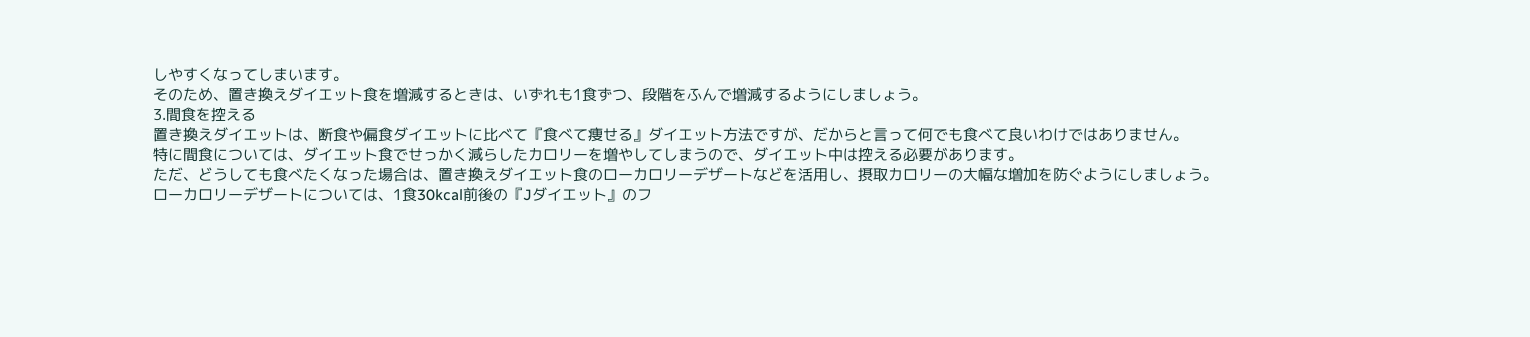しやすくなってしまいます。
そのため、置き換えダイエット食を増減するときは、いずれも1食ずつ、段階をふんで増減するようにしましょう。
3.間食を控える
置き換えダイエットは、断食や偏食ダイエットに比べて『食べて痩せる』ダイエット方法ですが、だからと言って何でも食べて良いわけではありません。
特に間食については、ダイエット食でせっかく減らしたカロリーを増やしてしまうので、ダイエット中は控える必要があります。
ただ、どうしても食べたくなった場合は、置き換えダイエット食のローカロリーデザートなどを活用し、摂取カロリーの大幅な増加を防ぐようにしましょう。
ローカロリーデザートについては、1食30kcal前後の『Jダイエット』のフ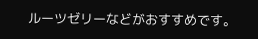ルーツゼリーなどがおすすめです。